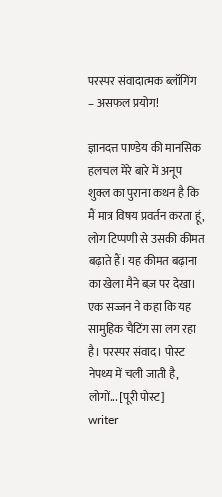परस्पर संवादात्मक ब्लॉगिंग – असफल प्रयोग!

ज्ञानदत्त पाण्डेय की मानसिक हलचल मेरे बारे में अनूप शुक्ल का पुराना कथन है कि मैं मात्र विषय प्रवर्तन करता हूं, लोग टिप्पणी से उसकी कीमत बढ़ाते हैं। यह कीमत बढ़ाना का खेला मैने बज़ पर देखा। एक सज्जन ने कहा कि यह सामुहिक चैटिंग सा लग रहा है। परस्पर संवाद। पोस्ट नेपथ्य में चली जाती है, लोगों... [पूरी पोस्ट]
writer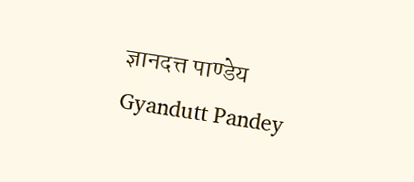ज्ञानदत्त पाण्डेय Gyandutt Pandey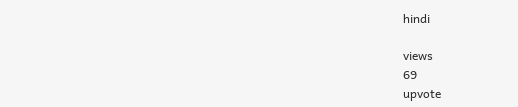hindi

views
69
upvote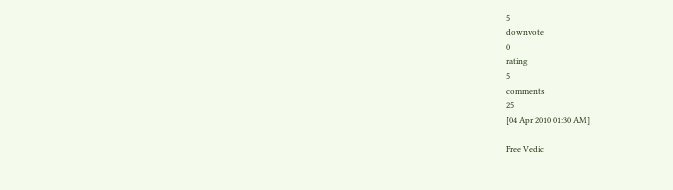5
downvote
0
rating
5
comments
25
[04 Apr 2010 01:30 AM]

Free Vedic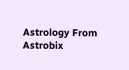Astrology From Astrobix